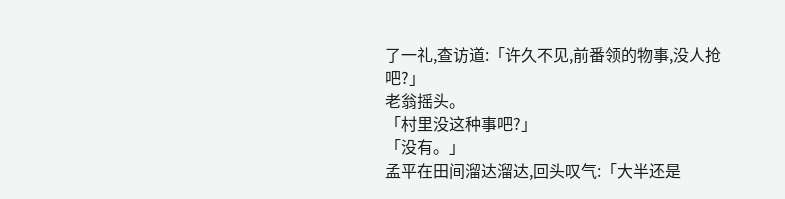了一礼,查访道:「许久不见,前番领的物事,没人抢吧?」
老翁摇头。
「村里没这种事吧?」
「没有。」
孟平在田间溜达溜达,回头叹气:「大半还是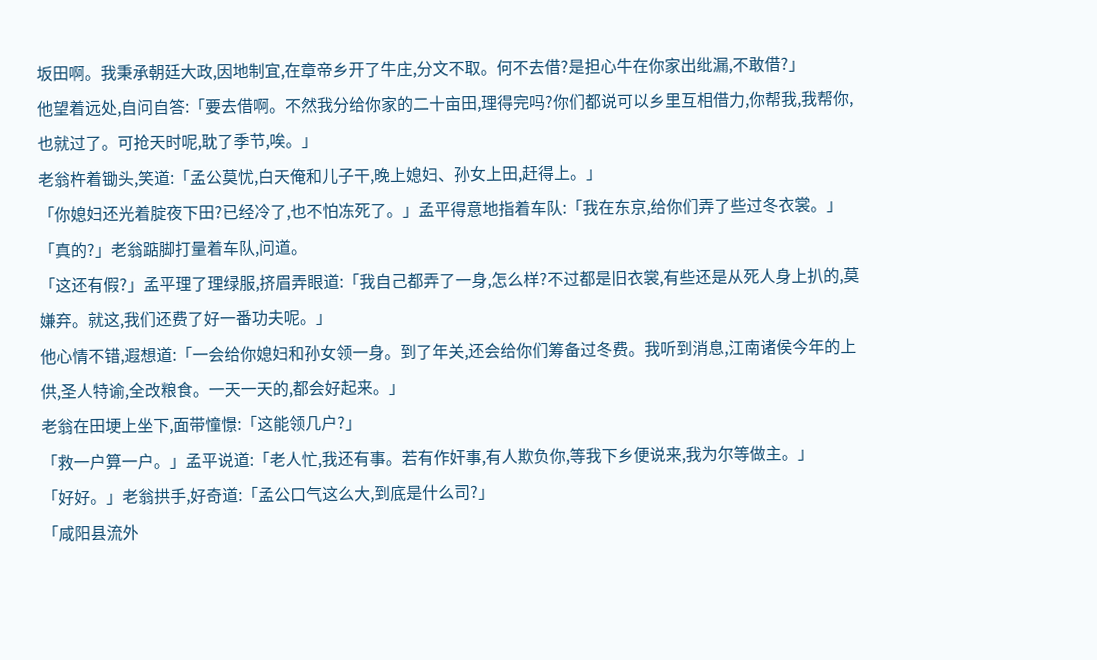坂田啊。我秉承朝廷大政,因地制宜,在章帝乡开了牛庄,分文不取。何不去借?是担心牛在你家出纰漏,不敢借?」
他望着远处,自问自答:「要去借啊。不然我分给你家的二十亩田,理得完吗?你们都说可以乡里互相借力,你帮我,我帮你,也就过了。可抢天时呢,耽了季节,唉。」
老翁杵着锄头,笑道:「孟公莫忧,白天俺和儿子干,晚上媳妇、孙女上田,赶得上。」
「你媳妇还光着腚夜下田?已经冷了,也不怕冻死了。」孟平得意地指着车队:「我在东京,给你们弄了些过冬衣裳。」
「真的?」老翁踮脚打量着车队,问道。
「这还有假?」孟平理了理绿服,挤眉弄眼道:「我自己都弄了一身,怎么样?不过都是旧衣裳,有些还是从死人身上扒的,莫嫌弃。就这,我们还费了好一番功夫呢。」
他心情不错,遐想道:「一会给你媳妇和孙女领一身。到了年关,还会给你们筹备过冬费。我听到消息,江南诸侯今年的上供,圣人特谕,全改粮食。一天一天的,都会好起来。」
老翁在田埂上坐下,面带憧憬:「这能领几户?」
「救一户算一户。」孟平说道:「老人忙,我还有事。若有作奸事,有人欺负你,等我下乡便说来,我为尔等做主。」
「好好。」老翁拱手,好奇道:「孟公口气这么大,到底是什么司?」
「咸阳县流外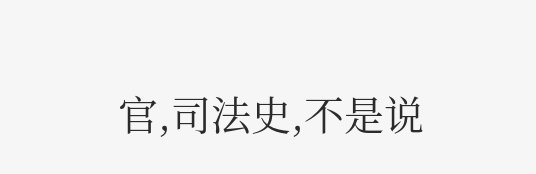官,司法史,不是说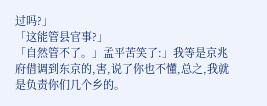过吗?」
「这能管县官事?」
「自然管不了。」孟平苦笑了:」我等是京兆府借调到东京的,害,说了你也不懂,总之,我就是负责你们几个乡的。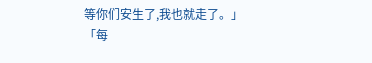等你们安生了,我也就走了。」
「每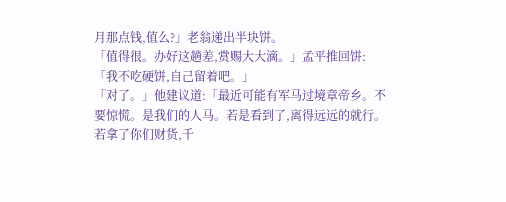月那点钱,值么?」老翁递出半块饼。
「值得很。办好这趟差,赏赐大大滴。」孟平推回饼:「我不吃硬饼,自己留着吧。」
「对了。」他建议道:「最近可能有军马过境章帝乡。不要惊慌。是我们的人马。若是看到了,离得远远的就行。若拿了你们财货,千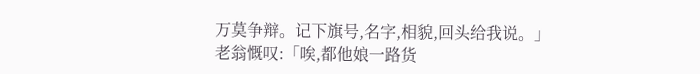万莫争辩。记下旗号,名字,相貌,回头给我说。」
老翁慨叹:「唉,都他娘一路货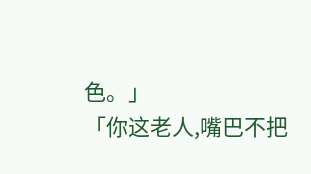色。」
「你这老人,嘴巴不把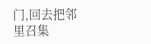门,回去把邻里召集